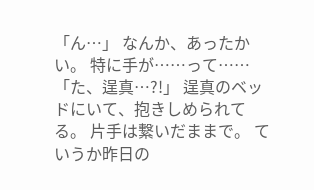「ん…」 なんか、あったかい。 特に手が……って…… 「た、逞真…?!」 逞真のベッドにいて、抱きしめられてる。 片手は繋いだままで。 ていうか昨日の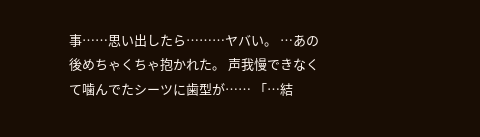事……思い出したら………ヤバい。 …あの後めちゃくちゃ抱かれた。 声我慢できなくて噛んでたシーツに歯型が…… 「…結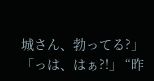城さん、勃ってる?」 「っは、はぁ?!」 “昨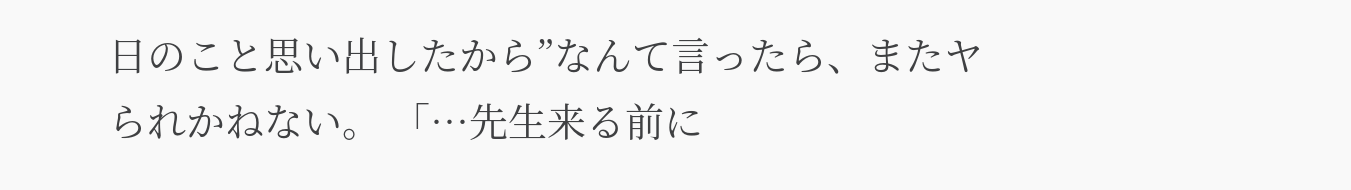日のこと思い出したから”なんて言ったら、またヤられかねない。 「…先生来る前に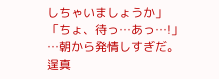しちゃいましょうか」 「ちょ、待っ…あっ…!」 …朝から発情しすぎだ。 逞真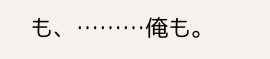も、………俺も。